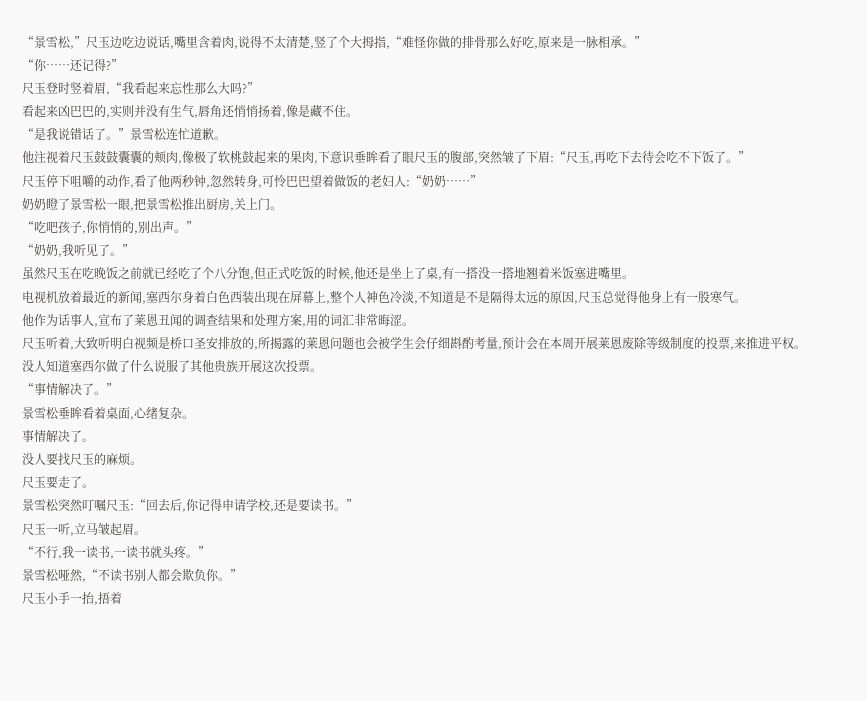“景雪松,”尺玉边吃边说话,嘴里含着肉,说得不太清楚,竖了个大拇指,“难怪你做的排骨那么好吃,原来是一脉相承。”
“你……还记得?”
尺玉登时竖着眉,“我看起来忘性那么大吗?”
看起来凶巴巴的,实则并没有生气,唇角还悄悄扬着,像是藏不住。
“是我说错话了。”景雪松连忙道歉。
他注视着尺玉鼓鼓囊囊的颊肉,像极了软桃鼓起来的果肉,下意识垂眸看了眼尺玉的腹部,突然皱了下眉:“尺玉,再吃下去待会吃不下饭了。”
尺玉停下咀嚼的动作,看了他两秒钟,忽然转身,可怜巴巴望着做饭的老妇人:“奶奶……”
奶奶瞪了景雪松一眼,把景雪松推出厨房,关上门。
“吃吧孩子,你悄悄的,别出声。”
“奶奶,我听见了。”
虽然尺玉在吃晚饭之前就已经吃了个八分饱,但正式吃饭的时候,他还是坐上了桌,有一搭没一搭地翘着米饭塞进嘴里。
电视机放着最近的新闻,塞西尔身着白色西装出现在屏幕上,整个人神色冷淡,不知道是不是隔得太远的原因,尺玉总觉得他身上有一股寒气。
他作为话事人,宣布了莱恩丑闻的调查结果和处理方案,用的词汇非常晦涩。
尺玉听着,大致听明白视频是桥口圣安排放的,所揭露的莱恩问题也会被学生会仔细斟酌考量,预计会在本周开展莱恩废除等级制度的投票,来推进平权。
没人知道塞西尔做了什么说服了其他贵族开展这次投票。
“事情解决了。”
景雪松垂眸看着桌面,心绪复杂。
事情解决了。
没人要找尺玉的麻烦。
尺玉要走了。
景雪松突然叮嘱尺玉:“回去后,你记得申请学校,还是要读书。”
尺玉一听,立马皱起眉。
“不行,我一读书,一读书就头疼。”
景雪松哑然,“不读书别人都会欺负你。”
尺玉小手一抬,捂着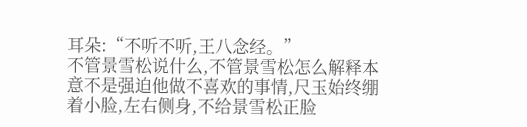耳朵:“不听不听,王八念经。”
不管景雪松说什么,不管景雪松怎么解释本意不是强迫他做不喜欢的事情,尺玉始终绷着小脸,左右侧身,不给景雪松正脸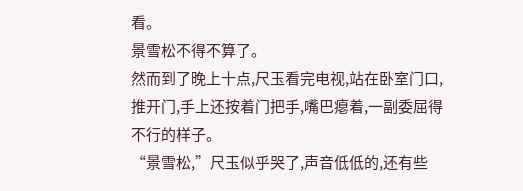看。
景雪松不得不算了。
然而到了晚上十点,尺玉看完电视,站在卧室门口,推开门,手上还按着门把手,嘴巴瘪着,一副委屈得不行的样子。
“景雪松,”尺玉似乎哭了,声音低低的,还有些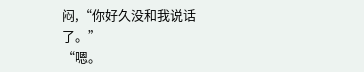闷,“你好久没和我说话了。”
“嗯。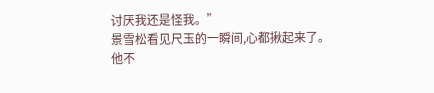讨厌我还是怪我。”
景雪松看见尺玉的一瞬间,心都揪起来了。
他不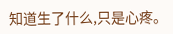知道生了什么,只是心疼。